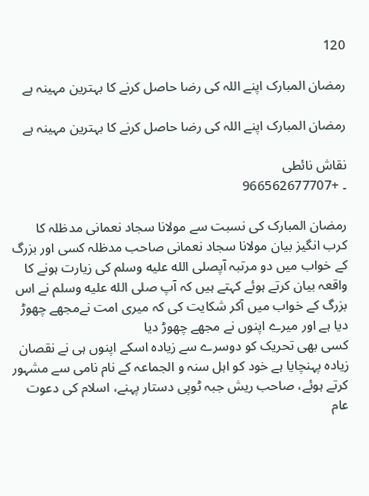120

رمضان المبارک اپنے اللہ کی رضا حاصل کرنے کا بہترین مہینہ ہے

رمضان المبارک اپنے اللہ کی رضا حاصل کرنے کا بہترین مہینہ ہے

نقاش نائطی
۔ +966562677707

رمضان المبارک کی نسبت سے مولانا سجاد نعمانی مدظلہ کا کرب انگیز بیان مولانا سجاد نعمانی صاحب مدظلہ کسی اور بزرگ کے خواب میں دو مرتبہ آپصلى الله عليه وسلم کی زیارت ہونے کا واقعہ بیان کرتے ہوئے کہتے ہیں کہ آپ صلى الله عليه وسلم نے اس بزرگ کے خواب میں آکر شکایت کی کہ میری امت نےمجھے چھوڑ دیا ہے اور میرے اپنوں نے مجھے چھوڑ دیا
کسی بھی تحریک کو دوسرے سے زیادہ اسکے اپنوں ہی نے نقصان زیادہ پہنچایا ہے خود کو اہل سنہ و الجماعہ کے نام نامی سے مشہور کرتے ہوئے، صاحب ریش جبہ ٹوپی دستار پہنے، اسلام کی دعوت عام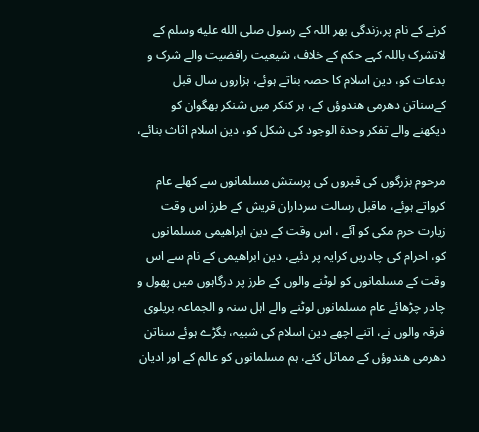کرنے کے نام پر،زندگی بھر اللہ کے رسول صلى الله عليه وسلم کے لاتشرک باللہ کہے حکم کے خلاف، شیعیت رافضیت والے شرک و بدعات کو، دین اسلام کا حصہ بناتے ہوئے، ہزاروں سال قبل کےسناتن دھرمی ھندوؤں کے، ہر کنکر میں شنکر بھگوان کو دیکھنے والے تفکر وحدة الوجود کی شکل کو، دین اسلام اثاث بنائے،

مرحوم بزرگوں کی قبروں کی پرستش مسلمانوں سے کھلے عام کرواتے ہوئے، ماقبل رسالت سرداران قریش کے طرز اس وقت زیارت حرم مکی کو آئے ، اس وقت کے دین ابراھیمی مسلمانوں کو، احرام کی چادریں کرایہ پر دئیے، دین ابراھیمی کے نام سے اس وقت کے مسلمانوں کو لوٹنے والوں کے طرز پر درگاہوں میں پھول و چادر چڑھائے عام مسلمانوں لوٹنے والے اہل سنہ و الجماعہ بریلوی فرقہ والوں نے، اتنے اچھے دین اسلام کی شبیہ، بگڑے ہوئے سناتن دھرمی ھندوؤں کے مماثل کئے، ہم مسلمانوں کو عالم کے اور ادیان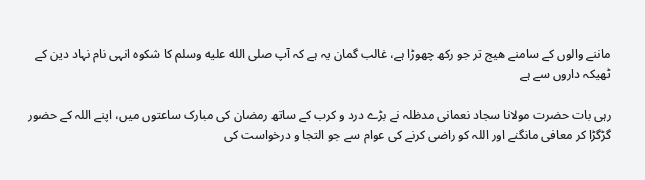ماننے والوں کے سامنے ھیج تر جو رکھ چھوڑا ہے، غالب گمان یہ ہے کہ آپ صلى الله عليه وسلم کا شکوہ انہی نام نہاد دین کے ٹھیکہ داروں سے ہے

رہی بات حضرت مولانا سجاد نعمانی مدظلہ نے بڑے درد و کرب کے ساتھ رمضان کی مبارک ساعتوں میں، اپنے اللہ کے حضور گڑگڑا کر معافی مانگنے اور اللہ کو راضی کرنے کی عوام سے جو التجا و درخواست کی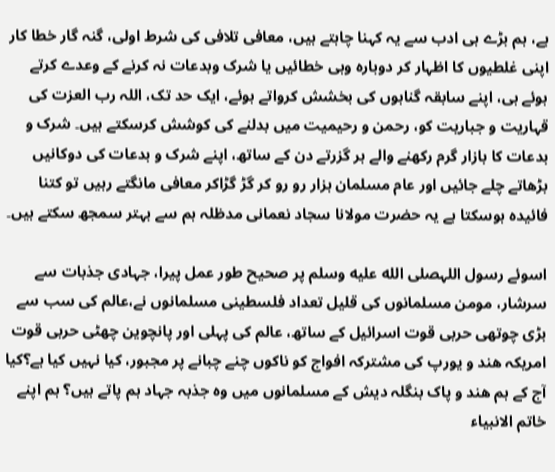ہے، ہم بڑے ہی ادب سے یہ کہنا چاہتے ہیں، معافی تلافی کی شرط اولی، گنہ گار خطا کار اپنی غلطیوں کا اظہار کر دوبارہ وہی خطائیں یا شرک وبدعات نہ کرنے کے وعدے کرتے ہوئے ہی، اپنے سابقہ گناہوں کی بخشش کرواتے ہوئے، ایک حد تک، اللہ رب العزت کی قہاریت و جباریت کو، رحمن و رحیمیت میں بدلنے کی کوشش کرسکتے ہیں۔ شرک و بدعات کا بازار گرم رکھنے والے ہر گزرتے دن کے ساتھ، اپنے شرک و بدعات کی دوکانیں بڑھاتے چلے جائیں اور عام مسلمان ہزار رو رو کر گڑ گڑاکر معافی مانگتے رہیں تو کتنا فائیدہ ہوسکتا ہے یہ حضرت مولانا سجاد نعمانی مدظلہ ہم سے بہتر سمجھ سکتے ہیں۔

اسوئے رسول اللہصلى الله عليه وسلم پر صحیح طور عمل پیرا، جہادی جذبات سے سرشار، مومن مسلمانوں کی قلیل تعداد فلسطینی مسلمانوں نے،عالم کی سب سے بڑی چوتھی حربی قوت اسرائیل کے ساتھ، عالم کی پہلی اور پانچوین چھٹی حربی قوت امریکہ ھند و یورپ کی مشترکہ افواج کو ناکوں چنے چبانے پر مجبور، کیا نہیں کیا ہے؟کیا آج کے ہم ھند و پاک بنگلہ دیش کے مسلمانوں میں وہ جذبہ جہاد ہم پاتے ہیں؟ ہم اپنے خاتم الانبیاء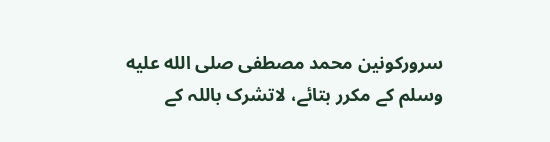سرورکونین محمد مصطفی صلى الله عليه وسلم کے مکرر بتائے، لاتشرک باللہ کے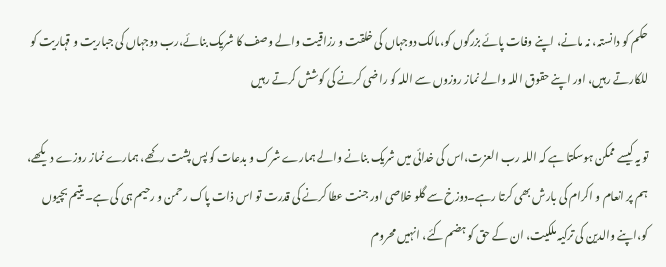حکم کو دانستہ، نہ مانے، اپنے وفات پائے بزرگوں کو،مالک دوجہاں کی خلقت و رزاقیت والے وصف کا شریک بنائے،رب دوجہاں کی جباریت و قہاریت کو للکارتے رہیں، اور اپنے حقوق اللہ والے نماز روزوں سے اللہ کو راضی کرنے کی کوشش کرتے رہیں

تو یہ کیسے ممکن ہوسکتا ہے کہ اللہ رب العزت،اس کی خدائی میں شریک بنانے والے ہمارے شرک و بدعات کو پس پشت رکھے، ہمارے نماز روزے دیکھے، ہم پر انعام و اکرام کی بارش بھی کرتا رہے۔دوزخ سے گلو خلاصی اور جنت عطا کرنے کی قدرت تو اس ذات پاک رحمن و رحیم ہی کی ہے۔ یتیم بچیوں کو،اپنے والدین کی ترکیہ ملکیت، ان کے حق کو ہضم کئے، انہیں محروم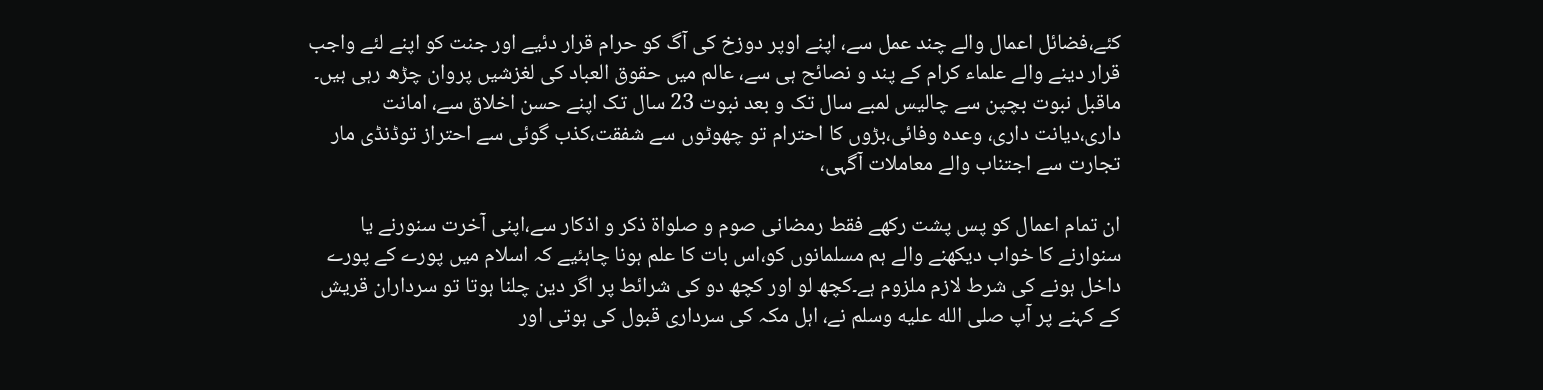کئے،فضائل اعمال والے چند عمل سے، اپنے اوپر دوزخ کی آگ کو حرام قرار دئیے اور جنت کو اپنے لئے واجب قرار دینے والے علماء کرام کے پند و نصائح ہی سے، عالم میں حقوق العباد کی لغزشیں پروان چڑھ رہی ہیں۔ ماقبل نبوت بچپن سے چالیس لمبے سال تک و بعد نبوت 23 سال تک اپنے حسن اخلاق سے، امانت داری،دیانت داری، وعدہ وفائی،بڑوں کا احترام تو چھوٹوں سے شفقت،کذب گوئی سے احتراز توڈنڈی مار تجارت سے اجتناب والے معاملات آگہی،

ان تمام اعمال کو پس پشت رکھے فقط رمضانی صوم و صلواة ذکر و اذکار سے،اپنی آخرت سنورنے یا سنوارنے کا خواب دیکھنے والے ہم مسلمانوں کو،اس بات کا علم ہونا چاہئیے کہ اسلام میں پورے کے پورے داخل ہونے کی شرط لازم ملزوم ہے۔کچھ لو اور کچھ دو کی شرائط پر اگر دین چلنا ہوتا تو سرداران قریش کے کہنے پر آپ صلى الله عليه وسلم نے، اہل مکہ کی سرداری قبول کی ہوتی اور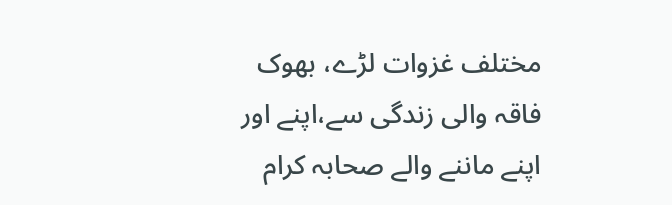مختلف غزوات لڑے، بھوک فاقہ والی زندگی سے،اپنے اور اپنے ماننے والے صحابہ کرام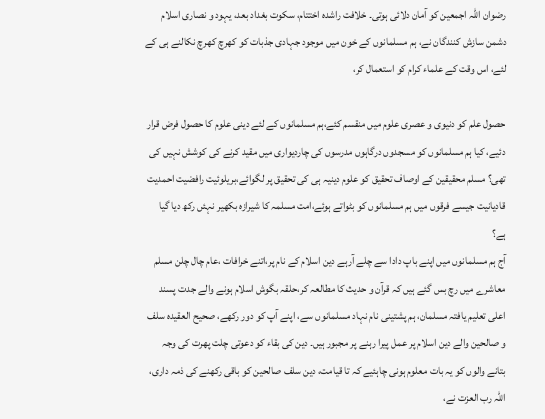رضوان اللہ اجمعین کو آمان دلائی ہوتی۔ خلافت راشدہ اختتام، سکوت بغداد بعد، یہود و نصاری اسلام دشمن سازش کنندگان نے، ہم مسلمانوں کے خون میں موجود جہادی جذبات کو کھرچ کھرچ نکالنے ہی کے لئے، اس وقت کے علماء کرام کو استعمال کر،

حصول علم کو دنیوی و عصری علوم میں منقسم کئے،ہم مسلمانوں کے لئے دینی علوم کا حصول فرض قرار دئیے، کیا ہم مسلمانوں کو مسجدوں درگاہوں مدرسوں کی چاردیواری میں مقید کرنے کی کوشش نہیں کی تھی؟ مسلم محقیقین کے اوصاف تحقیق کو علوم دینیہ ہی کی تحقیق پر لگوائے،بریلوئیت رافضیت احمدیت قادیانیت جیسے فرقوں میں ہم مسلمانوں کو بٹواتے ہوئے،امت مسلمہ کا شیرازہ بکھیر نہئں رکھ دیا گیا ہے؟
آج ہم مسلمانوں میں اپنے باپ دادا سے چلے آرہے دین اسلام کے نام پر،اتنے خرافات ،عام چال چلن مسلم معاشرے میں رچ بس گئے ہیں کہ قرآن و حدیث کا مطالعہ کر،حلقہ بگوش اسلام ہونے والے جدت پسند اعلی تعلیم یافتہ مسلمان، ہم پشتینی نام نہاد مسلمانوں سے، اپنے آپ کو دور رکھے، صحیح العقیدہ سلف و صالحین والے دین اسلام پر عمل پیرا رہنے پر مجبور ہیں۔ دین کی بقاء کو دعوتی چلت پھرت کی وجہ بتانے والوں کو یہ بات معلوم ہونی چاہئیے کہ تا قیامت، دین سلف صالحین کو باقی رکھنے کی ذمہ داری، اللہ رب العزت نے،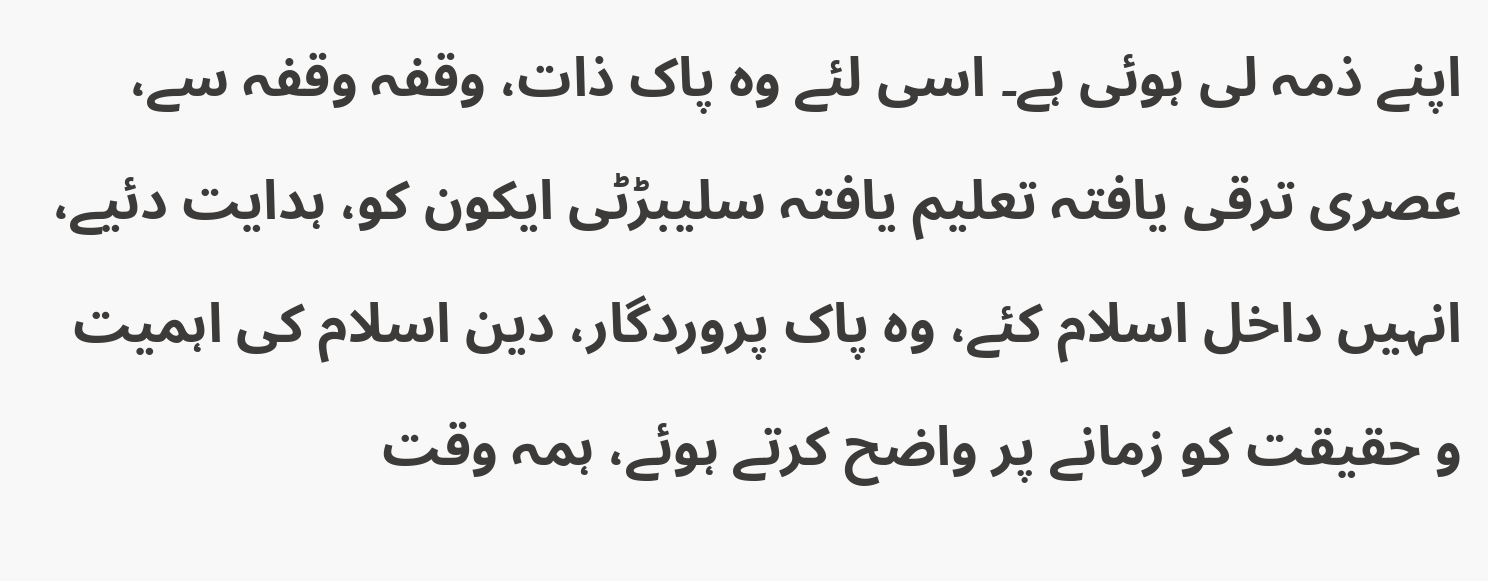اپنے ذمہ لی ہوئی ہے۔ اسی لئے وہ پاک ذات، وقفہ وقفہ سے، عصری ترقی یافتہ تعلیم یافتہ سلیبڑٹی ایکون کو، ہدایت دئیے، انہیں داخل اسلام کئے، وہ پاک پروردگار، دین اسلام کی اہمیت و حقیقت کو زمانے پر واضح کرتے ہوئے، ہمہ وقت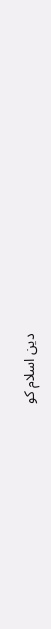دین اسلام کو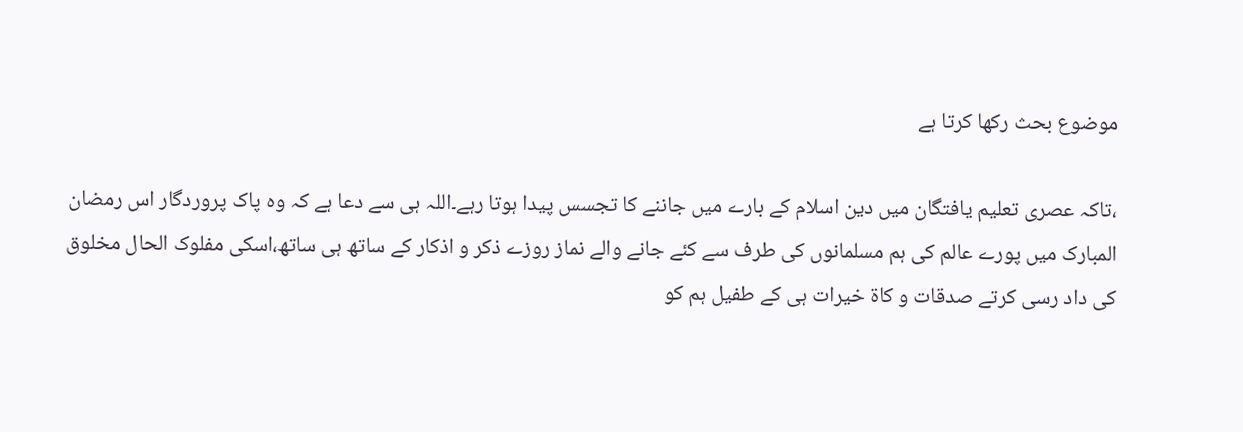موضوع بحث رکھا کرتا ہے

،تاکہ عصری تعلیم یافتگان میں دین اسلام کے بارے میں جاننے کا تجسس پیدا ہوتا رہے۔اللہ ہی سے دعا ہے کہ وہ پاک پروردگار اس رمضان المبارک میں پورے عالم کی ہم مسلمانوں کی طرف سے کئے جانے والے نماز روزے ذکر و اذکار کے ساتھ ہی ساتھ،اسکی مفلوک الحال مخلوق کی داد رسی کرتے صدقات و کاة خیرات ہی کے طفیل ہم کو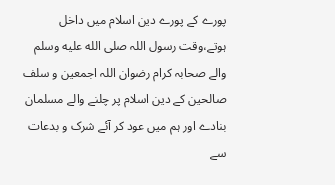پورے کے پورے دین اسلام میں داخل ہوتے،وقت رسول اللہ صلى الله عليه وسلم والے صحابہ کرام رضوان اللہ اجمعین و سلف صالحین کے دین اسلام پر چلنے والے مسلمان بنادے اور ہم میں عود کر آئے شرک و بدعات سے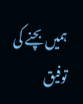ہمیں بچنے کی توفیق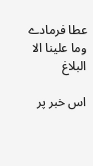عطا فرمادے وما علینا الا البلاغ

اس خبر پر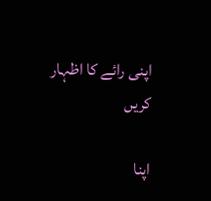اپنی رائے کا اظہار کریں

اپنا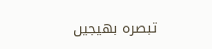تبصرہ بھیجیں